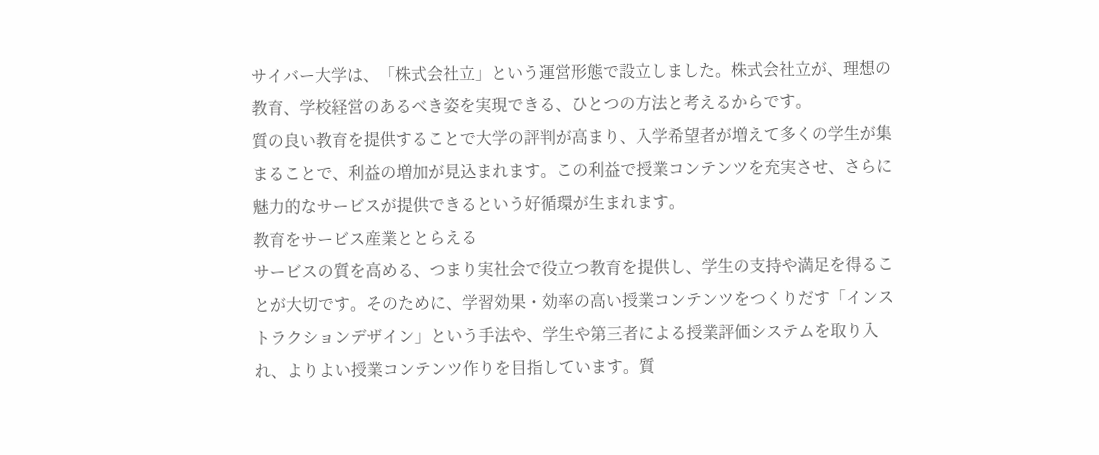サイバー大学は、「株式会社立」という運営形態で設立しました。株式会社立が、理想の教育、学校経営のあるべき姿を実現できる、ひとつの方法と考えるからです。
質の良い教育を提供することで大学の評判が高まり、入学希望者が増えて多くの学生が集まることで、利益の増加が見込まれます。この利益で授業コンテンツを充実させ、さらに魅力的なサービスが提供できるという好循環が生まれます。
教育をサービス産業ととらえる
サービスの質を高める、つまり実社会で役立つ教育を提供し、学生の支持や満足を得ることが大切です。そのために、学習効果・効率の高い授業コンテンツをつくりだす「インストラクションデザイン」という手法や、学生や第三者による授業評価システムを取り入れ、よりよい授業コンテンツ作りを目指しています。質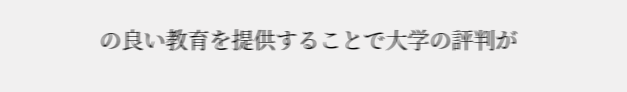の良い教育を提供することで大学の評判が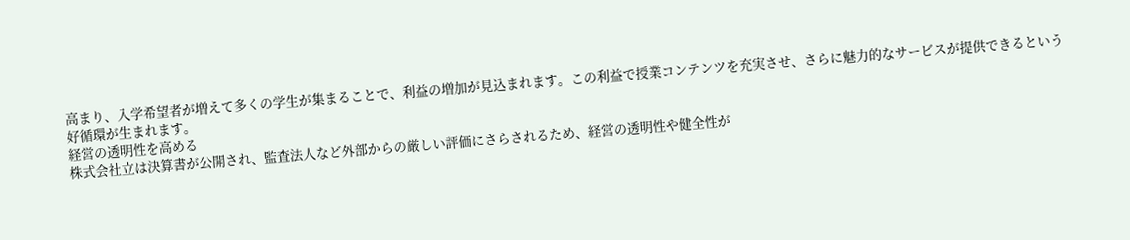高まり、入学希望者が増えて多くの学生が集まることで、利益の増加が見込まれます。この利益で授業コンテンツを充実させ、さらに魅力的なサービスが提供できるという好循環が生まれます。
経営の透明性を高める
株式会社立は決算書が公開され、監査法人など外部からの厳しい評価にさらされるため、経営の透明性や健全性が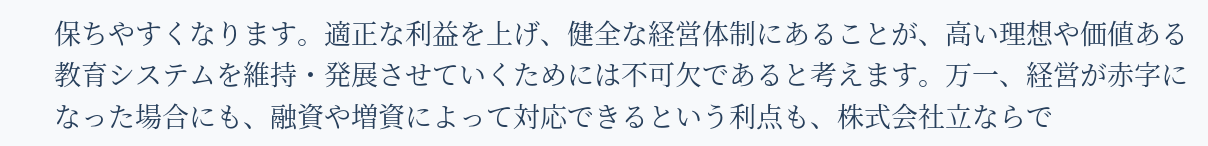保ちやすくなります。適正な利益を上げ、健全な経営体制にあることが、高い理想や価値ある教育システムを維持・発展させていくためには不可欠であると考えます。万一、経営が赤字になった場合にも、融資や増資によって対応できるという利点も、株式会社立ならで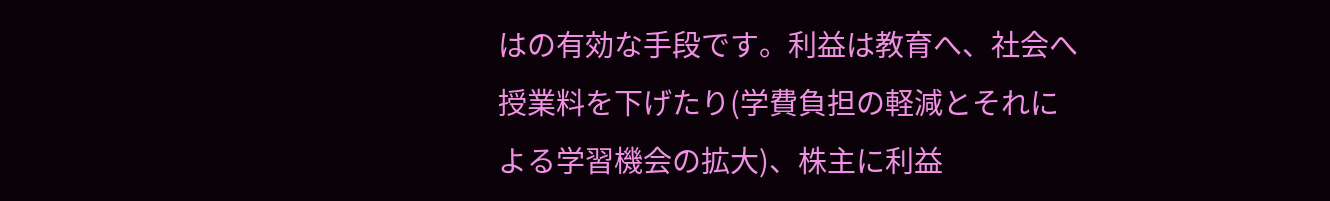はの有効な手段です。利益は教育へ、社会へ
授業料を下げたり(学費負担の軽減とそれによる学習機会の拡大)、株主に利益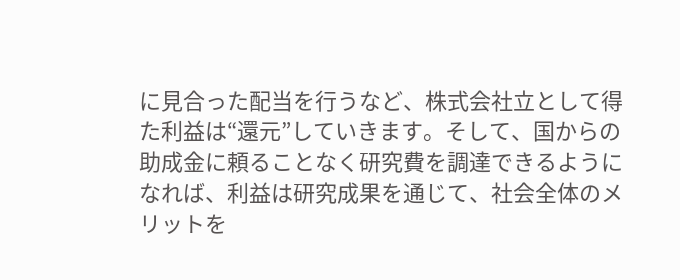に見合った配当を行うなど、株式会社立として得た利益は“還元”していきます。そして、国からの助成金に頼ることなく研究費を調達できるようになれば、利益は研究成果を通じて、社会全体のメリットを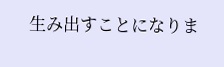生み出すことになりま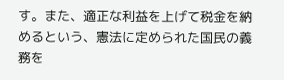す。また、適正な利益を上げて税金を納めるという、憲法に定められた国民の義務を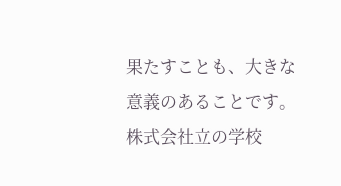果たすことも、大きな意義のあることです。株式会社立の学校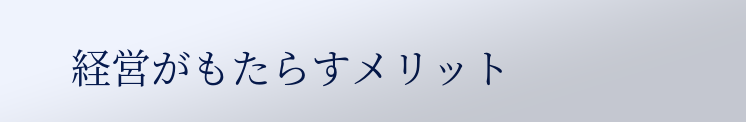経営がもたらすメリット